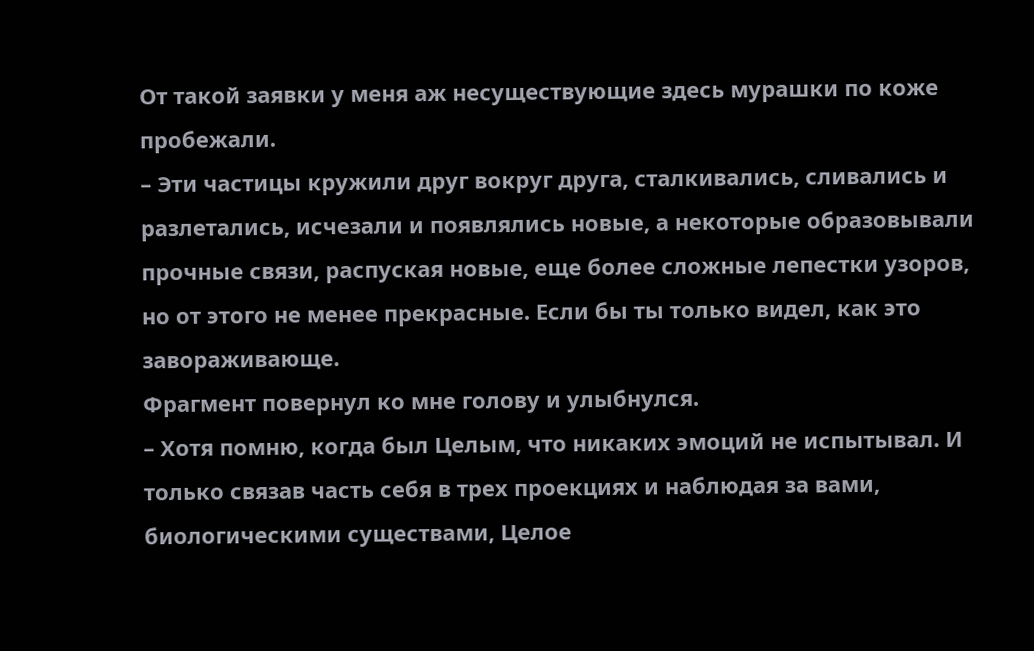От такой заявки у меня аж несуществующие здесь мурашки по коже пробежали.
– Эти частицы кружили друг вокруг друга, сталкивались, сливались и разлетались, исчезали и появлялись новые, а некоторые образовывали прочные связи, распуская новые, еще более сложные лепестки узоров, но от этого не менее прекрасные. Если бы ты только видел, как это завораживающе.
Фрагмент повернул ко мне голову и улыбнулся.
– Хотя помню, когда был Целым, что никаких эмоций не испытывал. И только связав часть себя в трех проекциях и наблюдая за вами, биологическими существами, Целое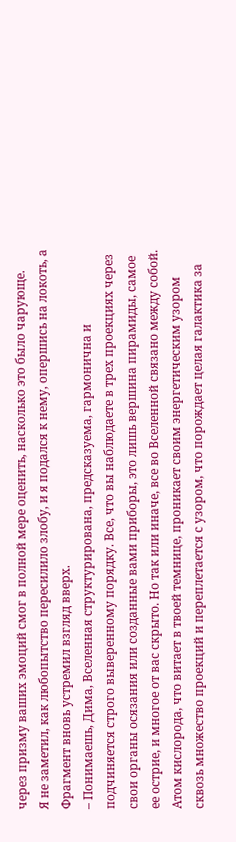через призму ваших эмоций смог в полной мере оценить, насколько это было чарующе.
Я не заметил, как любопытство пересилило злобу, и я подался к нему, опершись на локоть, а Фрагмент вновь устремил взгляд вверх.
– Понимаешь, Дима, Вселенная структурирована, предсказуема, гармонична и подчиняется строго выверенному порядку. Все, что вы наблюдаете в трех проекциях через свои органы осязания или созданные вами приборы, это лишь вершина пирамиды, самое ее острие, и многое от вас скрыто. Но так или иначе, все во Вселенной связано между собой. Атом кислорода, что витает в твоей темнице, проникает своим энергетическим узором сквозь множество проекций и переплетается с узором, что порождает целая галактика за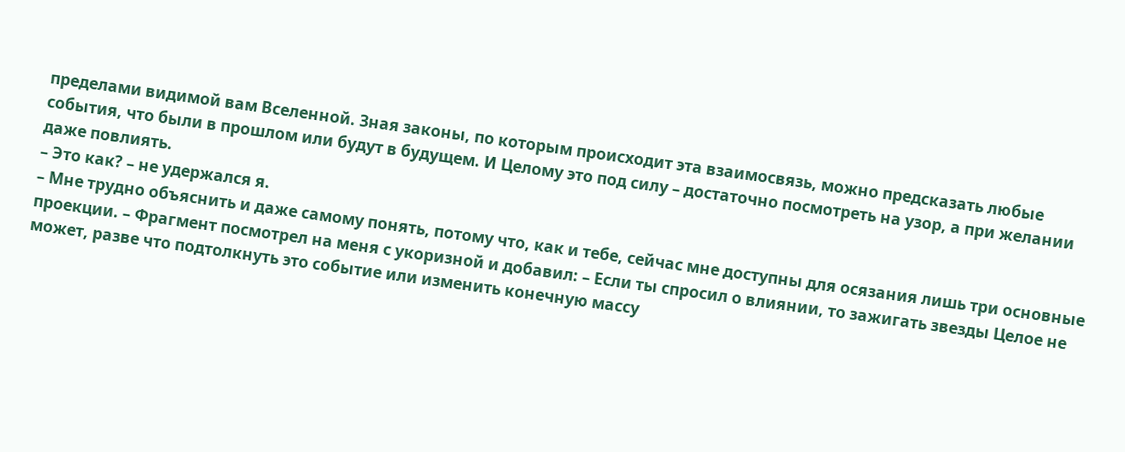пределами видимой вам Вселенной. Зная законы, по которым происходит эта взаимосвязь, можно предсказать любые события, что были в прошлом или будут в будущем. И Целому это под силу – достаточно посмотреть на узор, а при желании даже повлиять.
– Это как? – не удержался я.
– Мне трудно объяснить и даже самому понять, потому что, как и тебе, сейчас мне доступны для осязания лишь три основные проекции. – Фрагмент посмотрел на меня с укоризной и добавил: – Если ты спросил о влиянии, то зажигать звезды Целое не может, разве что подтолкнуть это событие или изменить конечную массу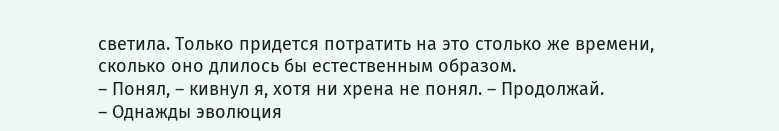светила. Только придется потратить на это столько же времени, сколько оно длилось бы естественным образом.
– Понял, – кивнул я, хотя ни хрена не понял. – Продолжай.
– Однажды эволюция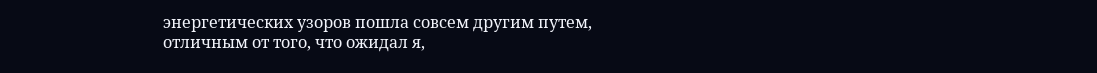энергетических узоров пошла совсем другим путем, отличным от того, что ожидал я,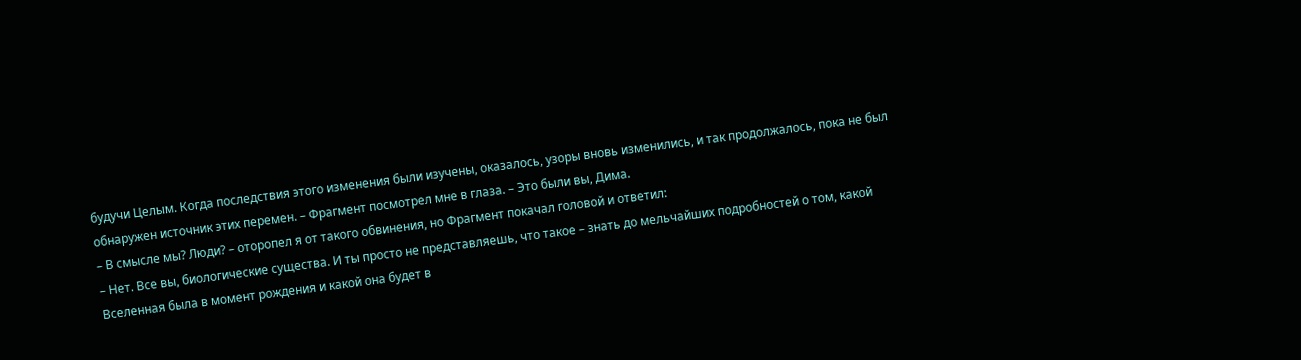будучи Целым. Когда последствия этого изменения были изучены, оказалось, узоры вновь изменились, и так продолжалось, пока не был обнаружен источник этих перемен. – Фрагмент посмотрел мне в глаза. – Это были вы, Дима.
– В смысле мы? Люди? – оторопел я от такого обвинения, но Фрагмент покачал головой и ответил:
– Нет. Все вы, биологические существа. И ты просто не представляешь, что такое – знать до мельчайших подробностей о том, какой Вселенная была в момент рождения и какой она будет в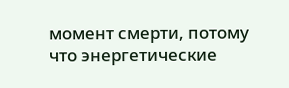момент смерти, потому что энергетические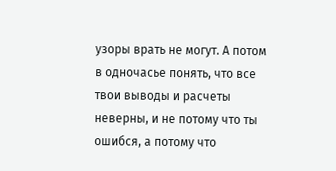узоры врать не могут. А потом в одночасье понять, что все твои выводы и расчеты неверны, и не потому что ты ошибся, а потому что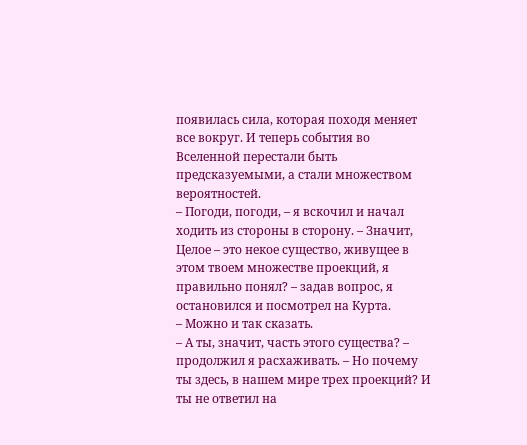появилась сила, которая походя меняет все вокруг. И теперь события во Вселенной перестали быть предсказуемыми, а стали множеством вероятностей.
– Погоди, погоди, – я вскочил и начал ходить из стороны в сторону. – Значит, Целое – это некое существо, живущее в этом твоем множестве проекций, я правильно понял? – задав вопрос, я остановился и посмотрел на Курта.
– Можно и так сказать.
– А ты, значит, часть этого существа? – продолжил я расхаживать. – Но почему ты здесь, в нашем мире трех проекций? И ты не ответил на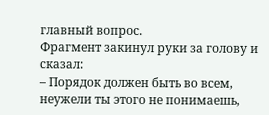главный вопрос.
Фрагмент закинул руки за голову и сказал:
– Порядок должен быть во всем, неужели ты этого не понимаешь,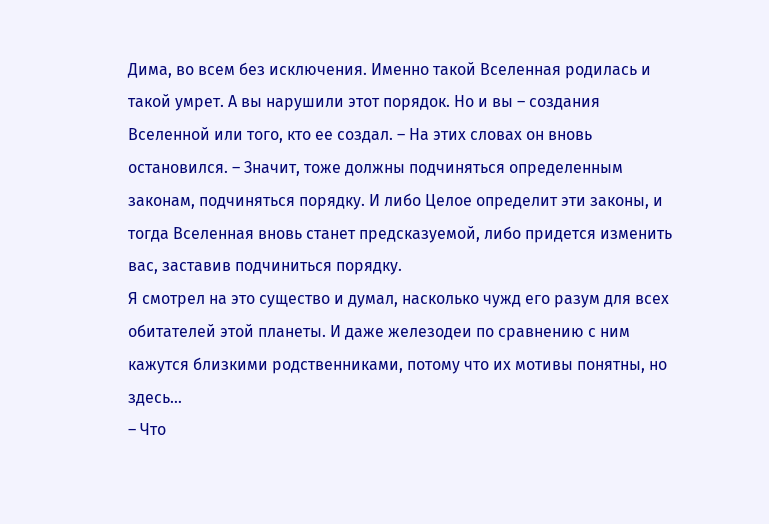Дима, во всем без исключения. Именно такой Вселенная родилась и такой умрет. А вы нарушили этот порядок. Но и вы – создания Вселенной или того, кто ее создал. – На этих словах он вновь остановился. – Значит, тоже должны подчиняться определенным законам, подчиняться порядку. И либо Целое определит эти законы, и тогда Вселенная вновь станет предсказуемой, либо придется изменить вас, заставив подчиниться порядку.
Я смотрел на это существо и думал, насколько чужд его разум для всех обитателей этой планеты. И даже железодеи по сравнению с ним кажутся близкими родственниками, потому что их мотивы понятны, но здесь…
– Что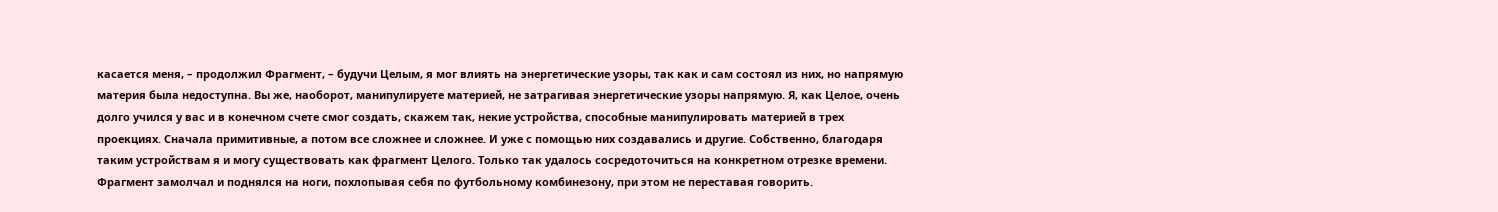касается меня, – продолжил Фрагмент, – будучи Целым, я мог влиять на энергетические узоры, так как и сам состоял из них, но напрямую материя была недоступна. Вы же, наоборот, манипулируете материей, не затрагивая энергетические узоры напрямую. Я, как Целое, очень долго учился у вас и в конечном счете смог создать, скажем так, некие устройства, способные манипулировать материей в трех проекциях. Сначала примитивные, а потом все сложнее и сложнее. И уже с помощью них создавались и другие. Собственно, благодаря таким устройствам я и могу существовать как фрагмент Целого. Только так удалось сосредоточиться на конкретном отрезке времени.
Фрагмент замолчал и поднялся на ноги, похлопывая себя по футбольному комбинезону, при этом не переставая говорить.